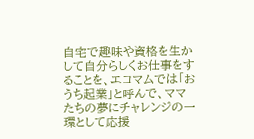自宅で趣味や資格を生かして自分らしくお仕事をすることを、エコマムでは「おうち起業」と呼んで、ママたちの夢にチャレンジの一環として応援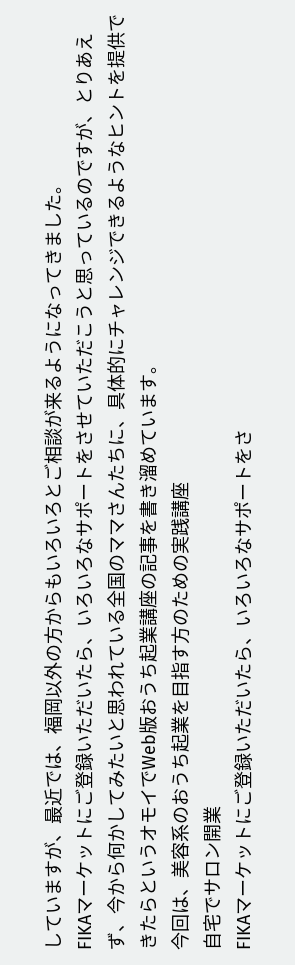していますが、最近では、福岡以外の方からもいろいろとご相談が来るようになってきました。
FIKAマーケットにご登録いただいたら、いろいろなサポートをさせていただこうと思っているのですが、とりあえず、今から何かしてみたいと思われている全国のママさんたちに、具体的にチャレンジできるようなヒントを提供できたらというオモイでWeb版おうち起業講座の記事を書き溜めています。
今回は、美容系のおうち起業を目指す方のための実践講座
自宅でサロン開業
FIKAマーケットにご登録いただいたら、いろいろなサポートをさ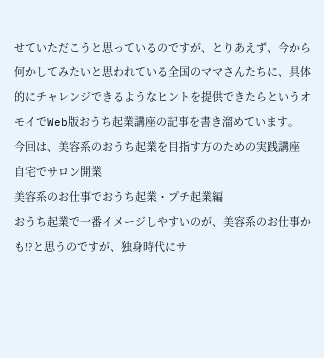せていただこうと思っているのですが、とりあえず、今から何かしてみたいと思われている全国のママさんたちに、具体的にチャレンジできるようなヒントを提供できたらというオモイでWeb版おうち起業講座の記事を書き溜めています。
今回は、美容系のおうち起業を目指す方のための実践講座
自宅でサロン開業
美容系のお仕事でおうち起業・プチ起業編
おうち起業で一番イメージしやすいのが、美容系のお仕事かも!?と思うのですが、独身時代にサ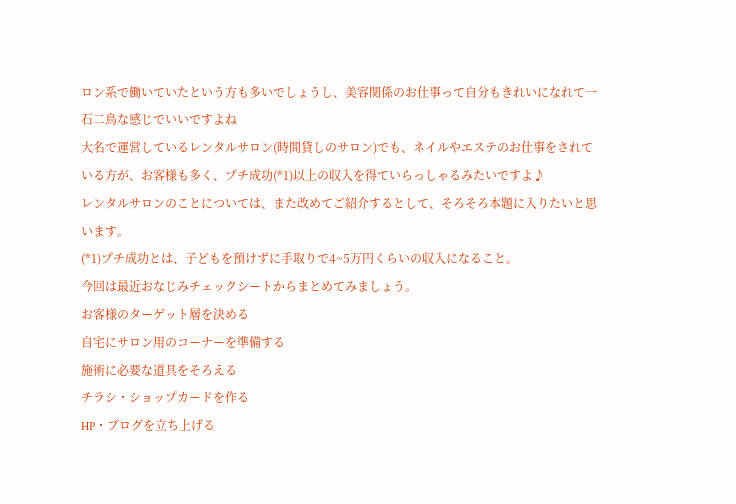ロン系で働いていたという方も多いでしょうし、美容関係のお仕事って自分もきれいになれて一石二鳥な感じでいいですよね
大名で運営しているレンタルサロン(時間貸しのサロン)でも、ネイルやエステのお仕事をされている方が、お客様も多く、プチ成功(*1)以上の収入を得ていらっしゃるみたいですよ♪
レンタルサロンのことについては、また改めてご紹介するとして、そろそろ本題に入りたいと思います。
(*1)プチ成功とは、子どもを預けずに手取りで4~5万円くらいの収入になること。
今回は最近おなじみチェックシートからまとめてみましょう。
お客様のターゲット層を決める
自宅にサロン用のコーナーを準備する
施術に必要な道具をそろえる
チラシ・ショップカードを作る
HP・ブログを立ち上げる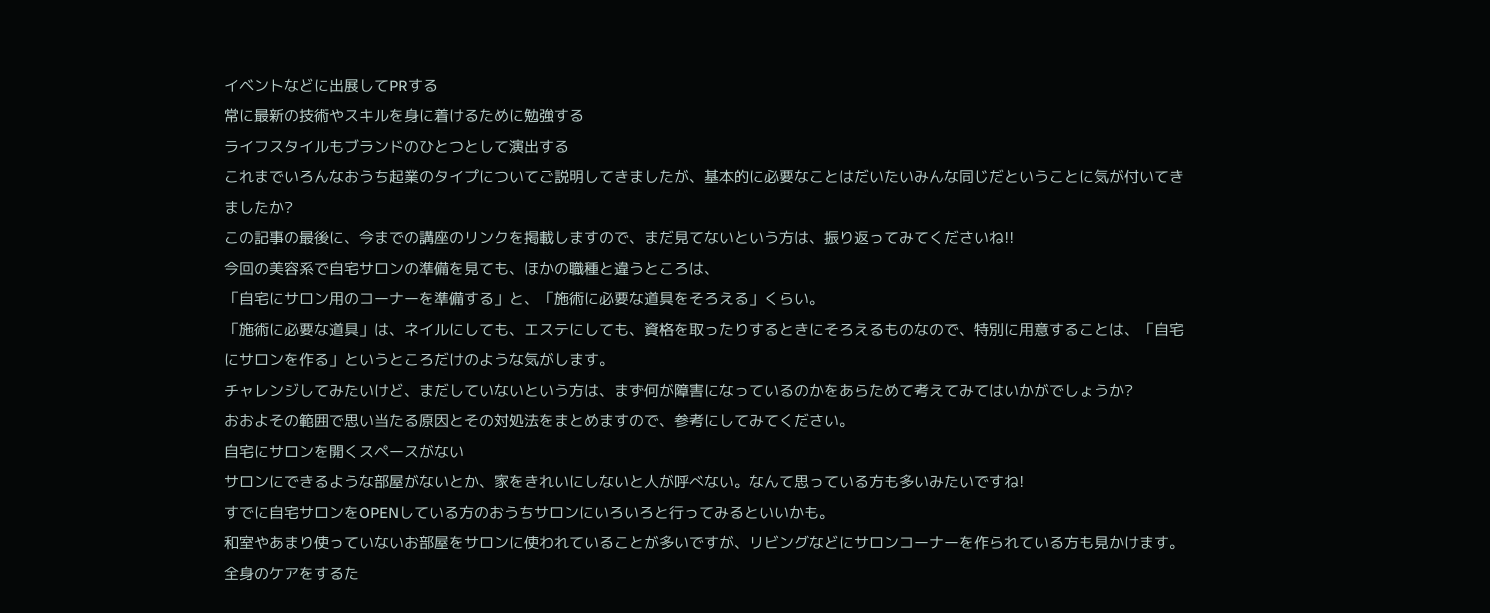イベントなどに出展してPRする
常に最新の技術やスキルを身に着けるために勉強する
ライフスタイルもブランドのひとつとして演出する
これまでいろんなおうち起業のタイプについてご説明してきましたが、基本的に必要なことはだいたいみんな同じだということに気が付いてきましたか?
この記事の最後に、今までの講座のリンクを掲載しますので、まだ見てないという方は、振り返ってみてくださいね!!
今回の美容系で自宅サロンの準備を見ても、ほかの職種と違うところは、
「自宅にサロン用のコーナーを準備する」と、「施術に必要な道具をそろえる」くらい。
「施術に必要な道具」は、ネイルにしても、エステにしても、資格を取ったりするときにそろえるものなので、特別に用意することは、「自宅にサロンを作る」というところだけのような気がします。
チャレンジしてみたいけど、まだしていないという方は、まず何が障害になっているのかをあらためて考えてみてはいかがでしょうか?
おおよその範囲で思い当たる原因とその対処法をまとめますので、参考にしてみてください。
自宅にサロンを開くスペースがない
サロンにできるような部屋がないとか、家をきれいにしないと人が呼べない。なんて思っている方も多いみたいですね!
すでに自宅サロンをOPENしている方のおうちサロンにいろいろと行ってみるといいかも。
和室やあまり使っていないお部屋をサロンに使われていることが多いですが、リビングなどにサロンコーナーを作られている方も見かけます。
全身のケアをするた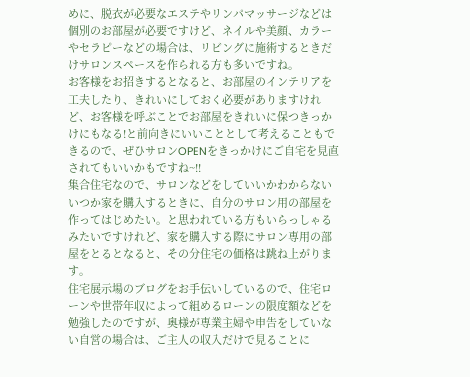めに、脱衣が必要なエステやリンパマッサージなどは個別のお部屋が必要ですけど、ネイルや美顔、カラーやセラピーなどの場合は、リビングに施術するときだけサロンスペースを作られる方も多いですね。
お客様をお招きするとなると、お部屋のインテリアを工夫したり、きれいにしておく必要がありますけれど、お客様を呼ぶことでお部屋をきれいに保つきっかけにもなる!と前向きにいいこととして考えることもできるので、ぜひサロンOPENをきっかけにご自宅を見直されてもいいかもですね~!!
集合住宅なので、サロンなどをしていいかわからない
いつか家を購入するときに、自分のサロン用の部屋を作ってはじめたい。と思われている方もいらっしゃるみたいですけれど、家を購入する際にサロン専用の部屋をとるとなると、その分住宅の価格は跳ね上がります。
住宅展示場のブログをお手伝いしているので、住宅ローンや世帯年収によって組めるローンの限度額などを勉強したのですが、奥様が専業主婦や申告をしていない自営の場合は、ご主人の収入だけで見ることに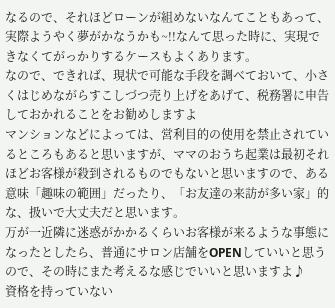なるので、それほどローンが組めないなんてこともあって、実際ようやく夢がかなうかも~!!なんて思った時に、実現できなくてがっかりするケースもよくあります。
なので、できれば、現状で可能な手段を調べておいて、小さくはじめながらすこしづつ売り上げをあげて、税務署に申告しておかれることをお勧めしますよ
マンションなどによっては、営利目的の使用を禁止されているところもあると思いますが、ママのおうち起業は最初それほどお客様が殺到されるものでもないと思いますので、ある意味「趣味の範囲」だったり、「お友達の来訪が多い家」的な、扱いで大丈夫だと思います。
万が一近隣に迷惑がかかるくらいお客様が来るような事態になったとしたら、普通にサロン店舗をOPENしていいと思うので、その時にまた考えるな感じでいいと思いますよ♪
資格を持っていない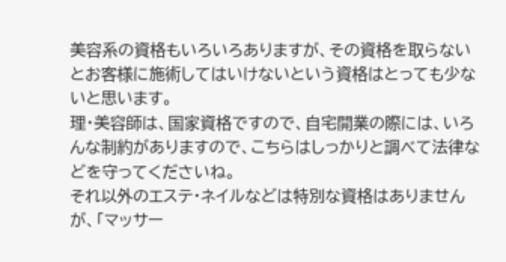美容系の資格もいろいろありますが、その資格を取らないとお客様に施術してはいけないという資格はとっても少ないと思います。
理・美容師は、国家資格ですので、自宅開業の際には、いろんな制約がありますので、こちらはしっかりと調べて法律などを守ってくださいね。
それ以外のエステ・ネイルなどは特別な資格はありませんが、「マッサー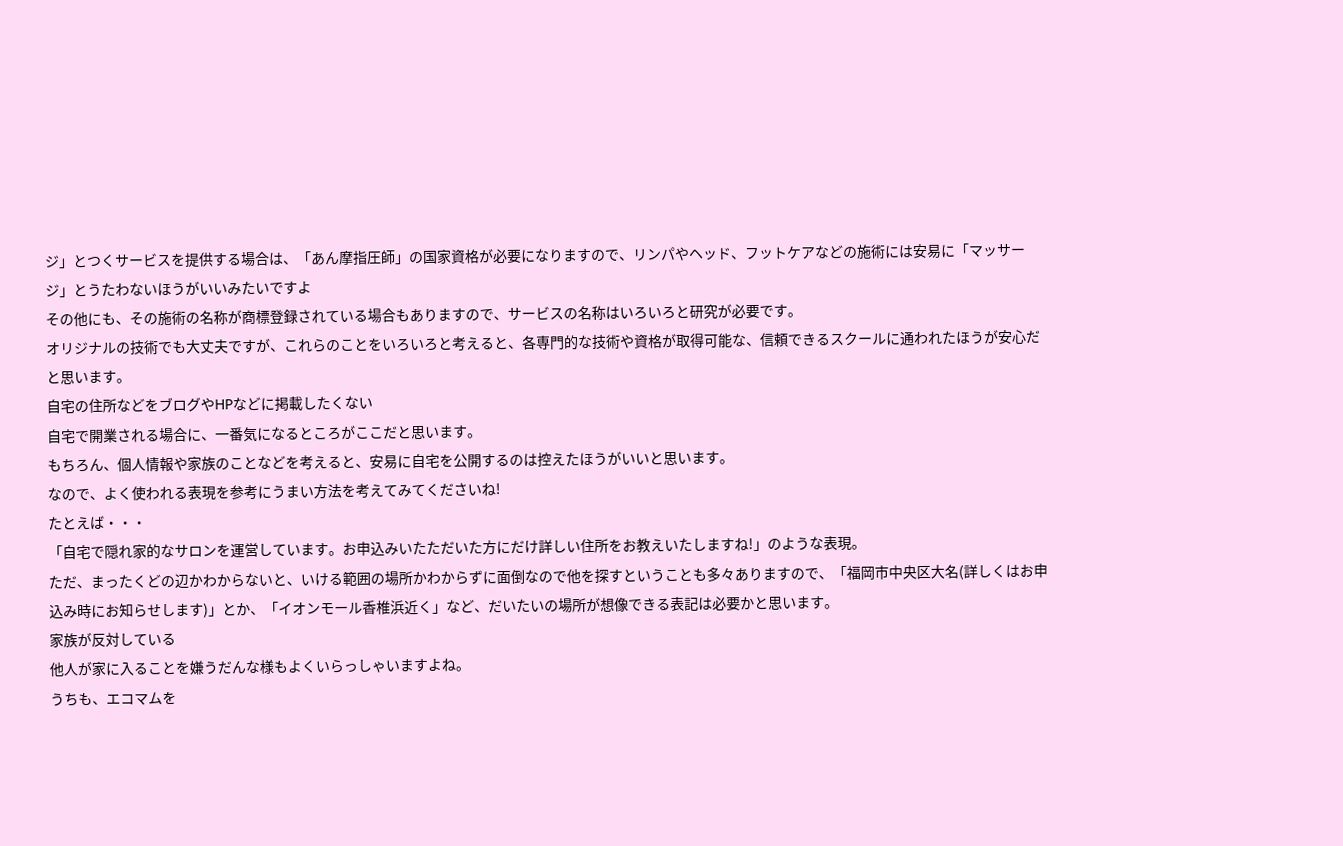ジ」とつくサービスを提供する場合は、「あん摩指圧師」の国家資格が必要になりますので、リンパやヘッド、フットケアなどの施術には安易に「マッサージ」とうたわないほうがいいみたいですよ
その他にも、その施術の名称が商標登録されている場合もありますので、サービスの名称はいろいろと研究が必要です。
オリジナルの技術でも大丈夫ですが、これらのことをいろいろと考えると、各専門的な技術や資格が取得可能な、信頼できるスクールに通われたほうが安心だと思います。
自宅の住所などをブログやHPなどに掲載したくない
自宅で開業される場合に、一番気になるところがここだと思います。
もちろん、個人情報や家族のことなどを考えると、安易に自宅を公開するのは控えたほうがいいと思います。
なので、よく使われる表現を参考にうまい方法を考えてみてくださいね!
たとえば・・・
「自宅で隠れ家的なサロンを運営しています。お申込みいたただいた方にだけ詳しい住所をお教えいたしますね!」のような表現。
ただ、まったくどの辺かわからないと、いける範囲の場所かわからずに面倒なので他を探すということも多々ありますので、「福岡市中央区大名(詳しくはお申込み時にお知らせします)」とか、「イオンモール香椎浜近く」など、だいたいの場所が想像できる表記は必要かと思います。
家族が反対している
他人が家に入ることを嫌うだんな様もよくいらっしゃいますよね。
うちも、エコマムを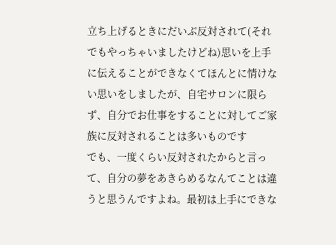立ち上げるときにだいぶ反対されて(それでもやっちゃいましたけどね)思いを上手に伝えることができなくてほんとに情けない思いをしましたが、自宅サロンに限らず、自分でお仕事をすることに対してご家族に反対されることは多いものです
でも、一度くらい反対されたからと言って、自分の夢をあきらめるなんてことは違うと思うんですよね。最初は上手にできな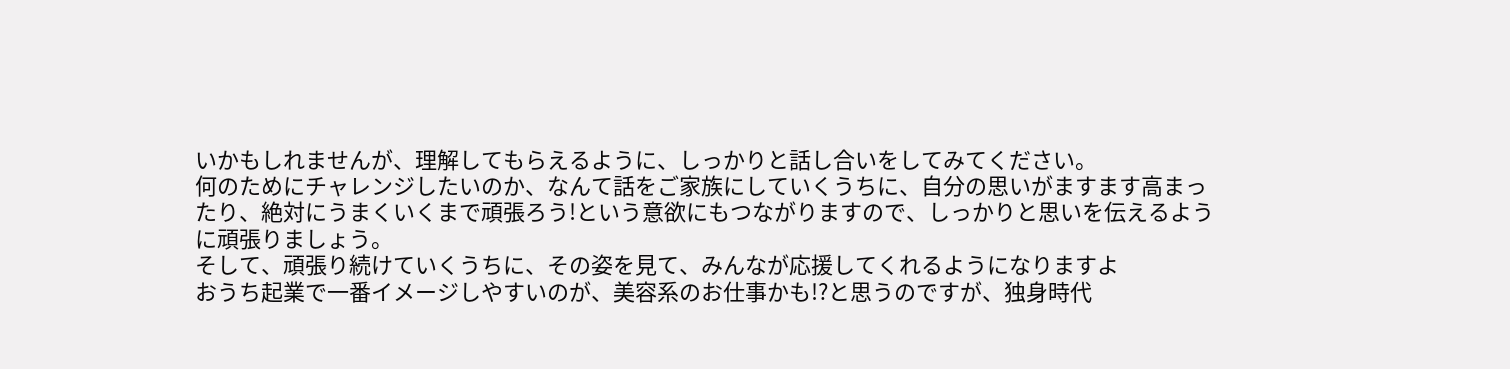いかもしれませんが、理解してもらえるように、しっかりと話し合いをしてみてください。
何のためにチャレンジしたいのか、なんて話をご家族にしていくうちに、自分の思いがますます高まったり、絶対にうまくいくまで頑張ろう!という意欲にもつながりますので、しっかりと思いを伝えるように頑張りましょう。
そして、頑張り続けていくうちに、その姿を見て、みんなが応援してくれるようになりますよ
おうち起業で一番イメージしやすいのが、美容系のお仕事かも!?と思うのですが、独身時代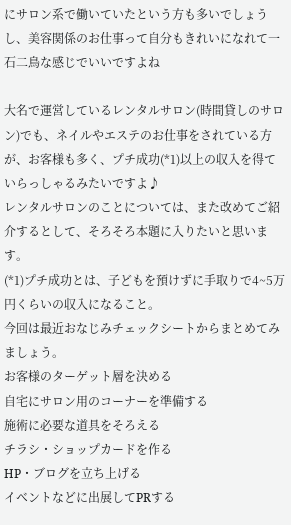にサロン系で働いていたという方も多いでしょうし、美容関係のお仕事って自分もきれいになれて一石二鳥な感じでいいですよね

大名で運営しているレンタルサロン(時間貸しのサロン)でも、ネイルやエステのお仕事をされている方が、お客様も多く、プチ成功(*1)以上の収入を得ていらっしゃるみたいですよ♪
レンタルサロンのことについては、また改めてご紹介するとして、そろそろ本題に入りたいと思います。
(*1)プチ成功とは、子どもを預けずに手取りで4~5万円くらいの収入になること。
今回は最近おなじみチェックシートからまとめてみましょう。
お客様のターゲット層を決める
自宅にサロン用のコーナーを準備する
施術に必要な道具をそろえる
チラシ・ショップカードを作る
HP・ブログを立ち上げる
イベントなどに出展してPRする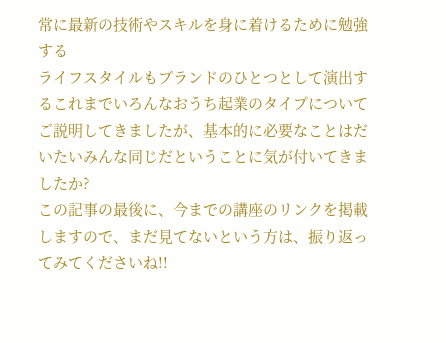常に最新の技術やスキルを身に着けるために勉強する
ライフスタイルもブランドのひとつとして演出するこれまでいろんなおうち起業のタイプについてご説明してきましたが、基本的に必要なことはだいたいみんな同じだということに気が付いてきましたか?
この記事の最後に、今までの講座のリンクを掲載しますので、まだ見てないという方は、振り返ってみてくださいね!!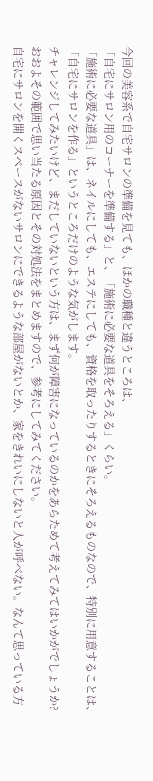今回の美容系で自宅サロンの準備を見ても、ほかの職種と違うところは、
「自宅にサロン用のコーナーを準備する」と、「施術に必要な道具をそろえる」くらい。
「施術に必要な道具」は、ネイルにしても、エステにしても、資格を取ったりするときにそろえるものなので、特別に用意することは、「自宅にサロンを作る」というところだけのような気がします。
チャレンジしてみたいけど、まだしていないという方は、まず何が障害になっているのかをあらためて考えてみてはいかがでしょうか?
おおよその範囲で思い当たる原因とその対処法をまとめますので、参考にしてみてください。
自宅にサロンを開くスペースがないサロンにできるような部屋がないとか、家をきれいにしないと人が呼べない。なんて思っている方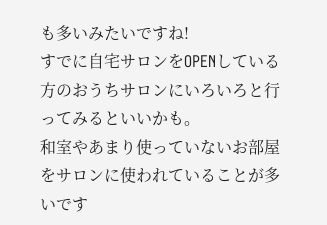も多いみたいですね!
すでに自宅サロンをOPENしている方のおうちサロンにいろいろと行ってみるといいかも。
和室やあまり使っていないお部屋をサロンに使われていることが多いです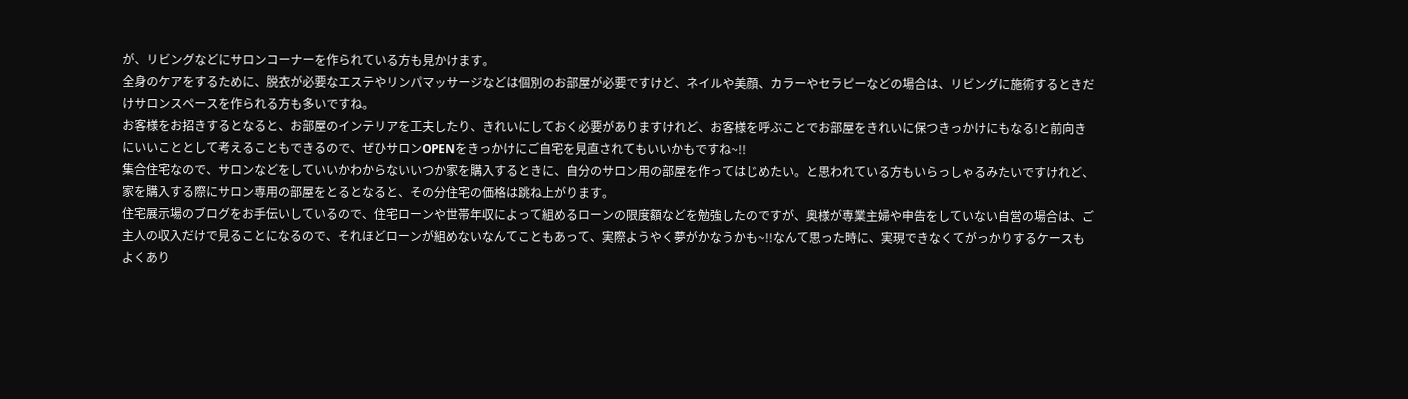が、リビングなどにサロンコーナーを作られている方も見かけます。
全身のケアをするために、脱衣が必要なエステやリンパマッサージなどは個別のお部屋が必要ですけど、ネイルや美顔、カラーやセラピーなどの場合は、リビングに施術するときだけサロンスペースを作られる方も多いですね。
お客様をお招きするとなると、お部屋のインテリアを工夫したり、きれいにしておく必要がありますけれど、お客様を呼ぶことでお部屋をきれいに保つきっかけにもなる!と前向きにいいこととして考えることもできるので、ぜひサロンOPENをきっかけにご自宅を見直されてもいいかもですね~!!
集合住宅なので、サロンなどをしていいかわからないいつか家を購入するときに、自分のサロン用の部屋を作ってはじめたい。と思われている方もいらっしゃるみたいですけれど、家を購入する際にサロン専用の部屋をとるとなると、その分住宅の価格は跳ね上がります。
住宅展示場のブログをお手伝いしているので、住宅ローンや世帯年収によって組めるローンの限度額などを勉強したのですが、奥様が専業主婦や申告をしていない自営の場合は、ご主人の収入だけで見ることになるので、それほどローンが組めないなんてこともあって、実際ようやく夢がかなうかも~!!なんて思った時に、実現できなくてがっかりするケースもよくあり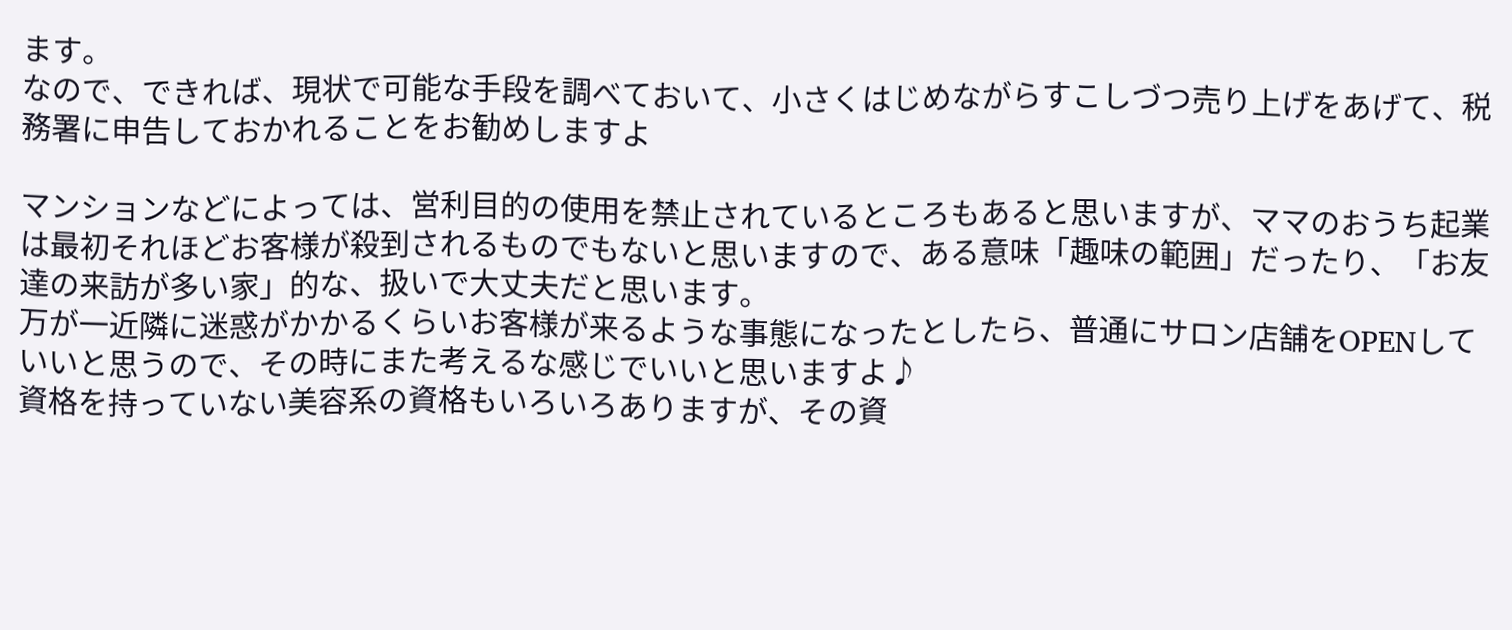ます。
なので、できれば、現状で可能な手段を調べておいて、小さくはじめながらすこしづつ売り上げをあげて、税務署に申告しておかれることをお勧めしますよ

マンションなどによっては、営利目的の使用を禁止されているところもあると思いますが、ママのおうち起業は最初それほどお客様が殺到されるものでもないと思いますので、ある意味「趣味の範囲」だったり、「お友達の来訪が多い家」的な、扱いで大丈夫だと思います。
万が一近隣に迷惑がかかるくらいお客様が来るような事態になったとしたら、普通にサロン店舗をOPENしていいと思うので、その時にまた考えるな感じでいいと思いますよ♪
資格を持っていない美容系の資格もいろいろありますが、その資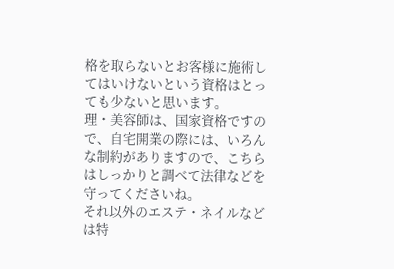格を取らないとお客様に施術してはいけないという資格はとっても少ないと思います。
理・美容師は、国家資格ですので、自宅開業の際には、いろんな制約がありますので、こちらはしっかりと調べて法律などを守ってくださいね。
それ以外のエステ・ネイルなどは特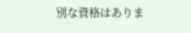別な資格はありま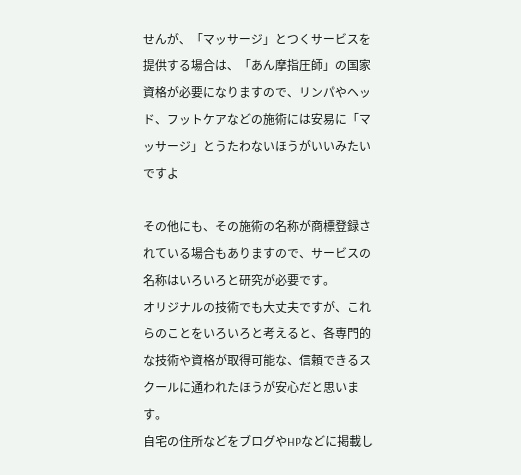せんが、「マッサージ」とつくサービスを提供する場合は、「あん摩指圧師」の国家資格が必要になりますので、リンパやヘッド、フットケアなどの施術には安易に「マッサージ」とうたわないほうがいいみたいですよ

その他にも、その施術の名称が商標登録されている場合もありますので、サービスの名称はいろいろと研究が必要です。
オリジナルの技術でも大丈夫ですが、これらのことをいろいろと考えると、各専門的な技術や資格が取得可能な、信頼できるスクールに通われたほうが安心だと思います。
自宅の住所などをブログやHPなどに掲載し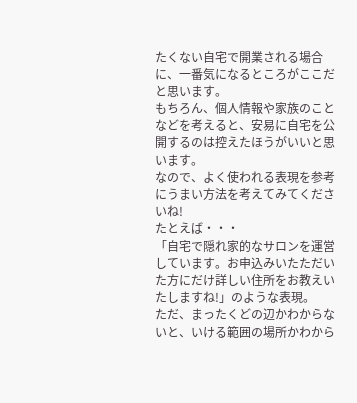たくない自宅で開業される場合に、一番気になるところがここだと思います。
もちろん、個人情報や家族のことなどを考えると、安易に自宅を公開するのは控えたほうがいいと思います。
なので、よく使われる表現を参考にうまい方法を考えてみてくださいね!
たとえば・・・
「自宅で隠れ家的なサロンを運営しています。お申込みいたただいた方にだけ詳しい住所をお教えいたしますね!」のような表現。
ただ、まったくどの辺かわからないと、いける範囲の場所かわから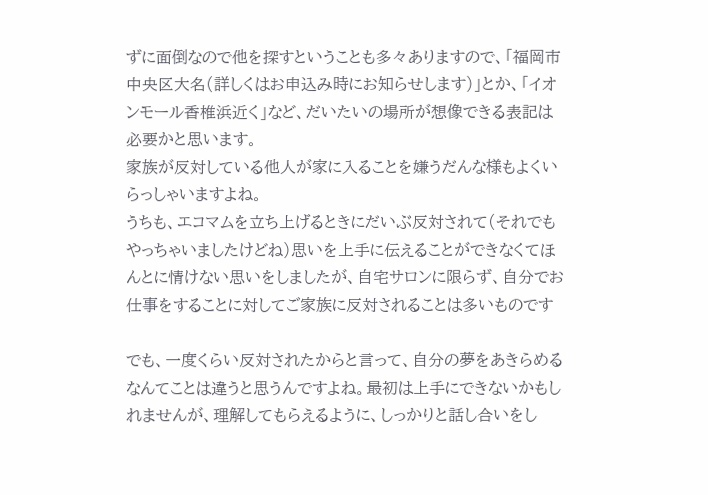ずに面倒なので他を探すということも多々ありますので、「福岡市中央区大名(詳しくはお申込み時にお知らせします)」とか、「イオンモール香椎浜近く」など、だいたいの場所が想像できる表記は必要かと思います。
家族が反対している他人が家に入ることを嫌うだんな様もよくいらっしゃいますよね。
うちも、エコマムを立ち上げるときにだいぶ反対されて(それでもやっちゃいましたけどね)思いを上手に伝えることができなくてほんとに情けない思いをしましたが、自宅サロンに限らず、自分でお仕事をすることに対してご家族に反対されることは多いものです

でも、一度くらい反対されたからと言って、自分の夢をあきらめるなんてことは違うと思うんですよね。最初は上手にできないかもしれませんが、理解してもらえるように、しっかりと話し合いをし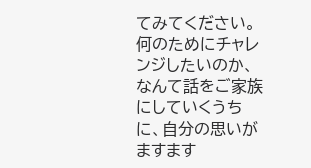てみてください。
何のためにチャレンジしたいのか、なんて話をご家族にしていくうちに、自分の思いがますます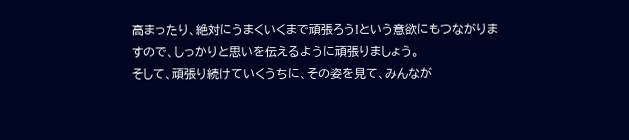高まったり、絶対にうまくいくまで頑張ろう!という意欲にもつながりますので、しっかりと思いを伝えるように頑張りましょう。
そして、頑張り続けていくうちに、その姿を見て、みんなが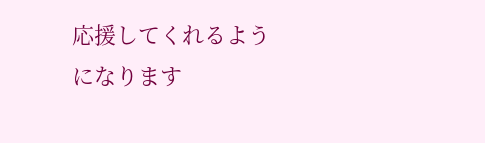応援してくれるようになります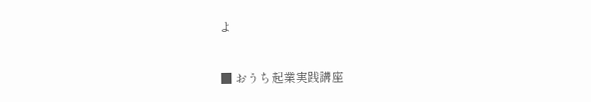よ

■ おうち起業実践講座